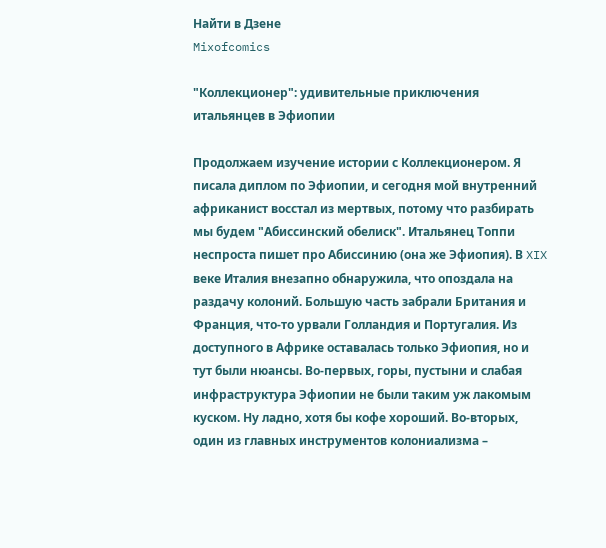Найти в Дзене
Mixofcomics

"Коллекционер": удивительные приключения итальянцев в Эфиопии

Продолжаем изучение истории с Коллекционером. Я писала диплом по Эфиопии, и сегодня мой внутренний африканист восстал из мертвых, потому что разбирать мы будем "Абиссинский обелиск". Итальянец Топпи неспроста пишет про Абиссинию (она же Эфиопия). В XIX веке Италия внезапно обнаружила, что опоздала на раздачу колоний. Большую часть забрали Британия и Франция, что-то урвали Голландия и Португалия. Из доступного в Африке оставалась только Эфиопия, но и тут были нюансы. Во-первых, горы, пустыни и слабая инфраструктура Эфиопии не были таким уж лакомым куском. Ну ладно, хотя бы кофе хороший. Во-вторых, один из главных инструментов колониализма –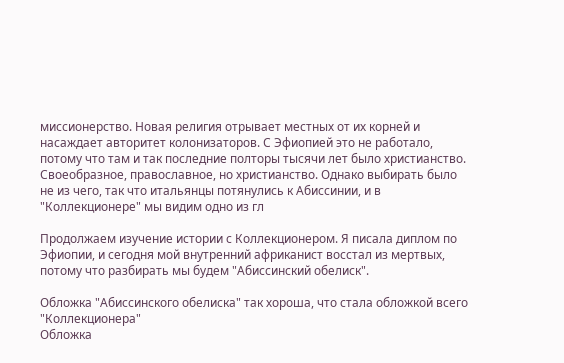миссионерство. Новая религия отрывает местных от их корней и насаждает авторитет колонизаторов. С Эфиопией это не работало, потому что там и так последние полторы тысячи лет было христианство. Своеобразное, православное, но христианство. Однако выбирать было не из чего, так что итальянцы потянулись к Абиссинии, и в "Коллекционере" мы видим одно из гл

Продолжаем изучение истории с Коллекционером. Я писала диплом по Эфиопии, и сегодня мой внутренний африканист восстал из мертвых, потому что разбирать мы будем "Абиссинский обелиск".

Обложка "Абиссинского обелиска" так хороша, что стала обложкой всего "Коллекционера"
Обложка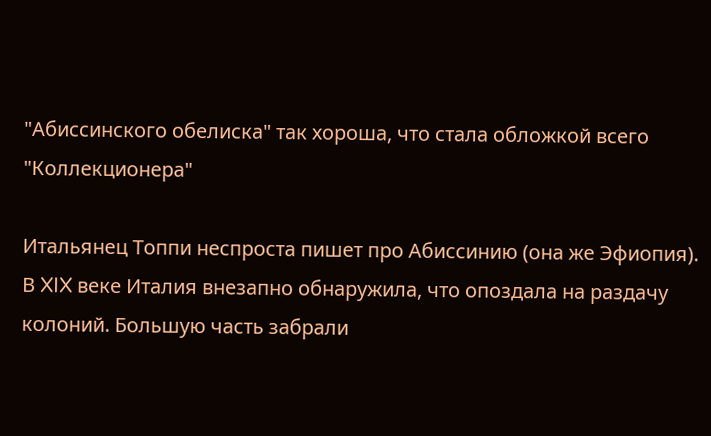"Абиссинского обелиска" так хороша, что стала обложкой всего "Коллекционера"

Итальянец Топпи неспроста пишет про Абиссинию (она же Эфиопия). В XIX веке Италия внезапно обнаружила, что опоздала на раздачу колоний. Большую часть забрали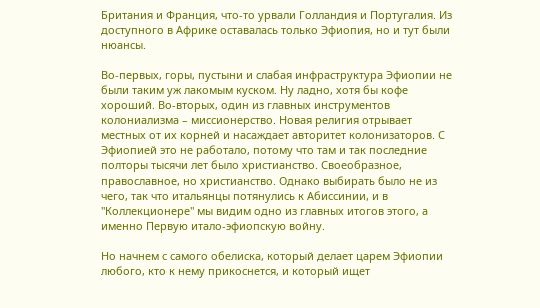Британия и Франция, что-то урвали Голландия и Португалия. Из доступного в Африке оставалась только Эфиопия, но и тут были нюансы.

Во-первых, горы, пустыни и слабая инфраструктура Эфиопии не были таким уж лакомым куском. Ну ладно, хотя бы кофе хороший. Во-вторых, один из главных инструментов колониализма – миссионерство. Новая религия отрывает местных от их корней и насаждает авторитет колонизаторов. С Эфиопией это не работало, потому что там и так последние полторы тысячи лет было христианство. Своеобразное, православное, но христианство. Однако выбирать было не из чего, так что итальянцы потянулись к Абиссинии, и в "Коллекционере" мы видим одно из главных итогов этого, а именно Первую итало-эфиопскую войну.

Но начнем с самого обелиска, который делает царем Эфиопии любого, кто к нему прикоснется, и который ищет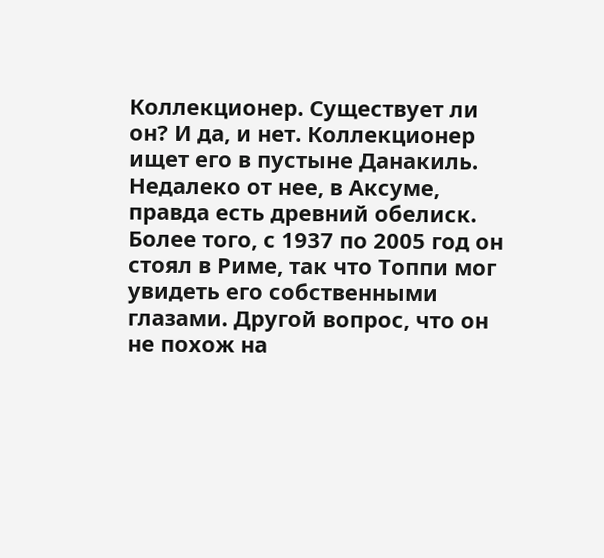Коллекционер. Существует ли он? И да, и нет. Коллекционер ищет его в пустыне Данакиль. Недалеко от нее, в Аксуме, правда есть древний обелиск. Более того, с 1937 по 2005 год он стоял в Риме, так что Топпи мог увидеть его собственными глазами. Другой вопрос, что он не похож на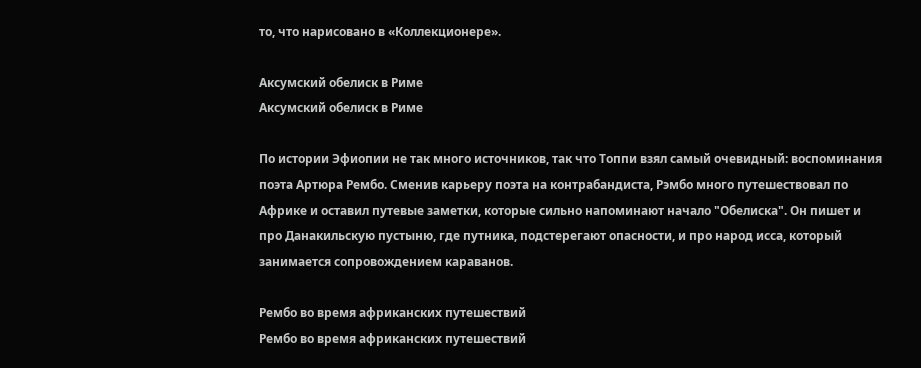то, что нарисовано в «Коллекционере».

Аксумский обелиск в Риме
Аксумский обелиск в Риме

По истории Эфиопии не так много источников, так что Топпи взял самый очевидный: воспоминания поэта Артюра Рембо. Сменив карьеру поэта на контрабандиста, Рэмбо много путешествовал по Африке и оставил путевые заметки, которые сильно напоминают начало "Обелиска". Он пишет и про Данакильскую пустыню, где путника, подстерегают опасности, и про народ исса, который занимается сопровождением караванов.

Рембо во время африканских путешествий
Рембо во время африканских путешествий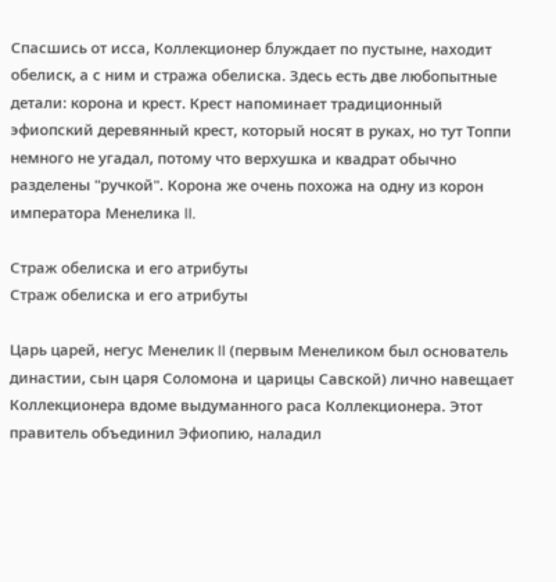Спасшись от исса, Коллекционер блуждает по пустыне, находит обелиск, а с ним и стража обелиска. Здесь есть две любопытные детали: корона и крест. Крест напоминает традиционный эфиопский деревянный крест, который носят в руках, но тут Топпи немного не угадал, потому что верхушка и квадрат обычно разделены "ручкой". Корона же очень похожа на одну из корон императора Менелика II.

Страж обелиска и его атрибуты
Страж обелиска и его атрибуты

Царь царей, негус Менелик II (первым Менеликом был основатель династии, сын царя Соломона и царицы Савской) лично навещает Коллекционера вдоме выдуманного раса Коллекционера. Этот правитель объединил Эфиопию, наладил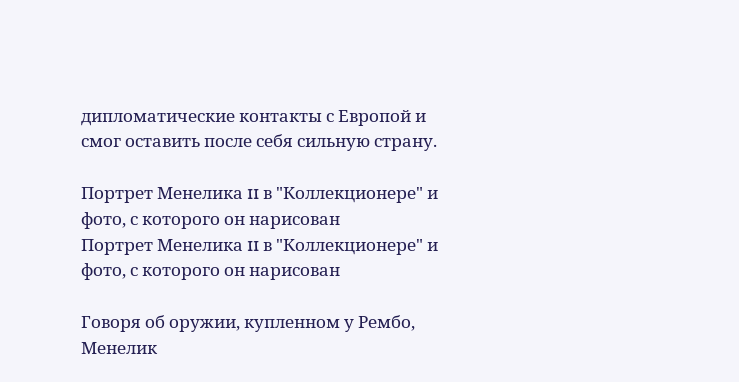дипломатические контакты с Европой и смог оставить после себя сильную страну.

Портрет Менелика II в "Коллекционере" и фото, с которого он нарисован
Портрет Менелика II в "Коллекционере" и фото, с которого он нарисован

Говоря об оружии, купленном у Рембо, Менелик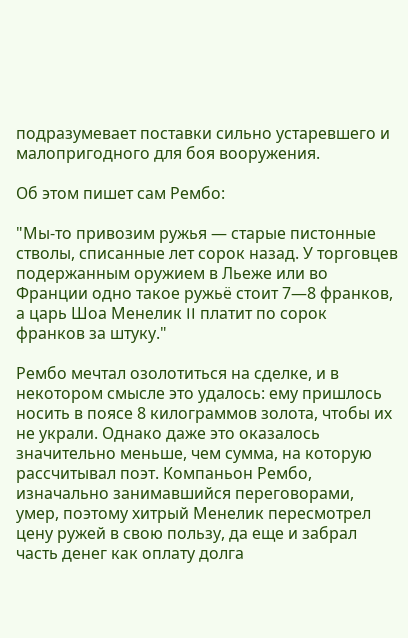подразумевает поставки сильно устаревшего и малопригодного для боя вооружения.

Об этом пишет сам Рембо:

"Мы-то привозим ружья — старые пистонные стволы, списанные лет сорок назад. У торговцев подержанным оружием в Льеже или во Франции одно такое ружьё стоит 7—8 франков, а царь Шоа Менелик II платит по сорок франков за штуку."

Рембо мечтал озолотиться на сделке, и в некотором смысле это удалось: ему пришлось носить в поясе 8 килограммов золота, чтобы их не украли. Однако даже это оказалось значительно меньше, чем сумма, на которую рассчитывал поэт. Компаньон Рембо, изначально занимавшийся переговорами, умер, поэтому хитрый Менелик пересмотрел цену ружей в свою пользу, да еще и забрал часть денег как оплату долга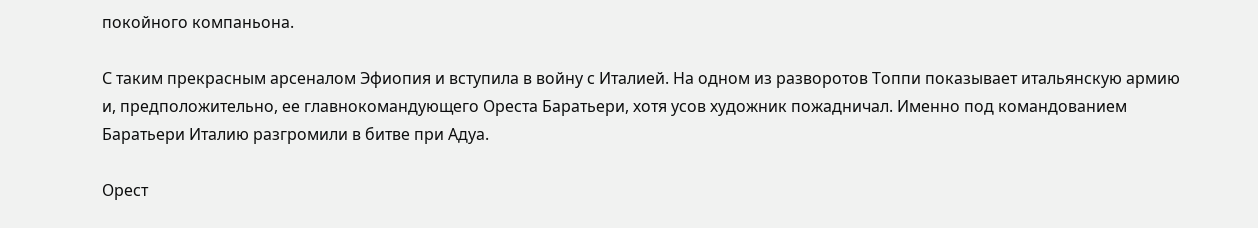покойного компаньона.

С таким прекрасным арсеналом Эфиопия и вступила в войну с Италией. На одном из разворотов Топпи показывает итальянскую армию и, предположительно, ее главнокомандующего Ореста Баратьери, хотя усов художник пожадничал. Именно под командованием Баратьери Италию разгромили в битве при Адуа.

Орест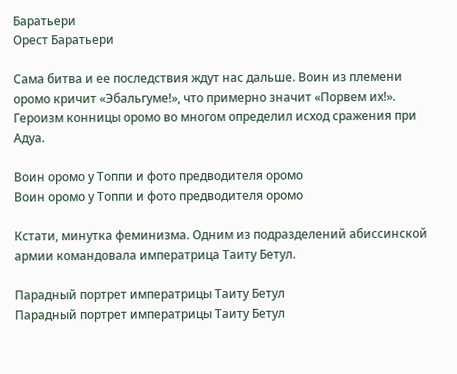Баратьери
Орест Баратьери

Сама битва и ее последствия ждут нас дальше. Воин из племени оромо кричит «Эбальгуме!», что примерно значит «Порвем их!». Героизм конницы оромо во многом определил исход сражения при Адуа.

Воин оромо у Топпи и фото предводителя оромо
Воин оромо у Топпи и фото предводителя оромо

Кстати, минутка феминизма. Одним из подразделений абиссинской армии командовала императрица Таиту Бетул.

Парадный портрет императрицы Таиту Бетул
Парадный портрет императрицы Таиту Бетул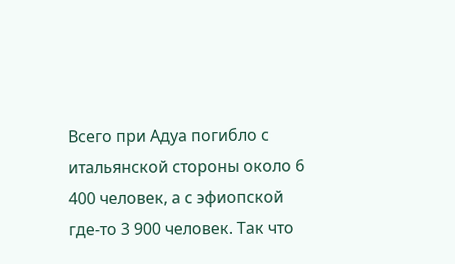Всего при Адуа погибло с итальянской стороны около 6 400 человек, а с эфиопской где-то 3 900 человек. Так что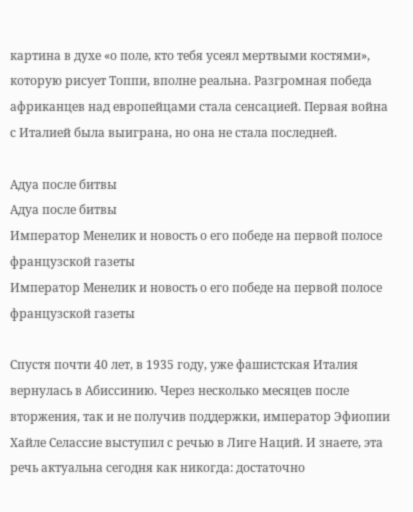картина в духе «о поле, кто тебя усеял мертвыми костями», которую рисует Топпи, вполне реальна. Разгромная победа африканцев над европейцами стала сенсацией. Первая война с Италией была выиграна, но она не стала последней.

Адуа после битвы
Адуа после битвы
Император Менелик и новость о его победе на первой полосе французской газеты
Император Менелик и новость о его победе на первой полосе французской газеты

Спустя почти 40 лет, в 1935 году, уже фашистская Италия вернулась в Абиссинию. Через несколько месяцев после вторжения, так и не получив поддержки, император Эфиопии Хайле Селассие выступил с речью в Лиге Наций. И знаете, эта речь актуальна сегодня как никогда: достаточно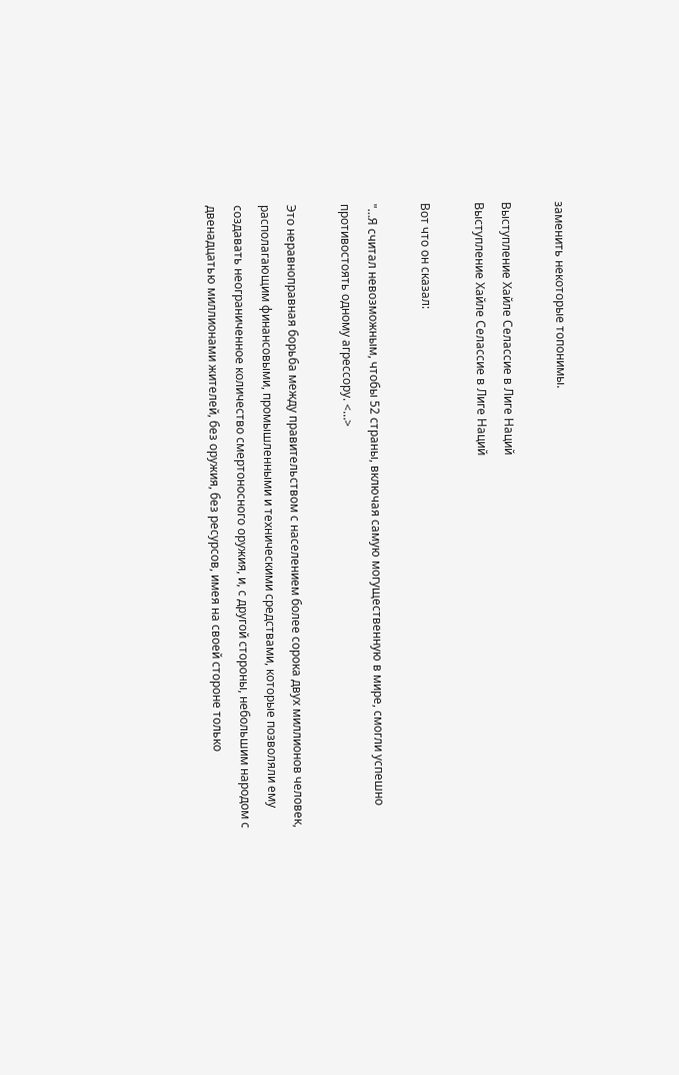заменить некоторые топонимы.

Выступление Хайле Селассие в Лиге Наций
Выступление Хайле Селассие в Лиге Наций

Вот что он сказал:

"…Я считал невозможным, чтобы 52 страны, включая самую могущественную в мире, смогли успешно противостоять одному агрессору. <…>

Это неравноправная борьба между правительством с населением более сорока двух миллионов человек, располагающим финансовыми, промышленными и техническими средствами, которые позволяли ему создавать неограниченное количество смертоносного оружия, и, с другой стороны, небольшим народом с двенадцатью миллионами жителей, без оружия, без ресурсов, имея на своей стороне только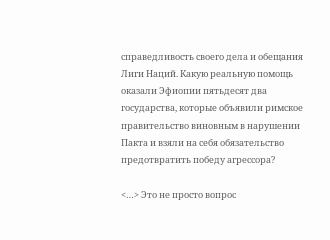справедливость своего дела и обещания Лиги Наций. Какую реальную помощь оказали Эфиопии пятьдесят два государства, которые объявили римское правительство виновным в нарушении Пакта и взяли на себя обязательство предотвратить победу агрессора?

<…> Это не просто вопрос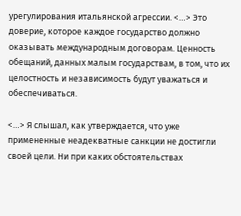урегулирования итальянской агрессии. <…> Это доверие, которое каждое государство должно оказывать международным договорам. Ценность обещаний, данных малым государствам, в том, что их целостность и независимость будут уважаться и обеспечиваться.

<…> Я слышал, как утверждается, что уже примененные неадекватные санкции не достигли своей цели. Ни при каких обстоятельствах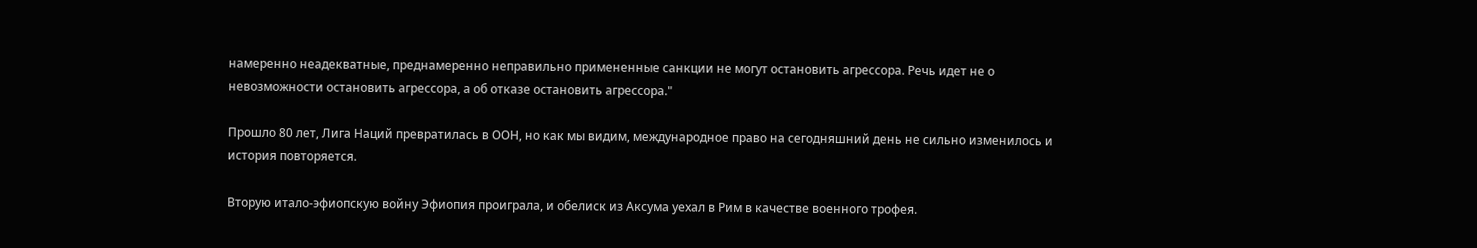намеренно неадекватные, преднамеренно неправильно примененные санкции не могут остановить агрессора. Речь идет не о невозможности остановить агрессора, а об отказе остановить агрессора."

Прошло 80 лет, Лига Наций превратилась в ООН, но как мы видим, международное право на сегодняшний день не сильно изменилось и история повторяется.

Вторую итало-эфиопскую войну Эфиопия проиграла, и обелиск из Аксума уехал в Рим в качестве военного трофея.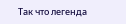Так что легенда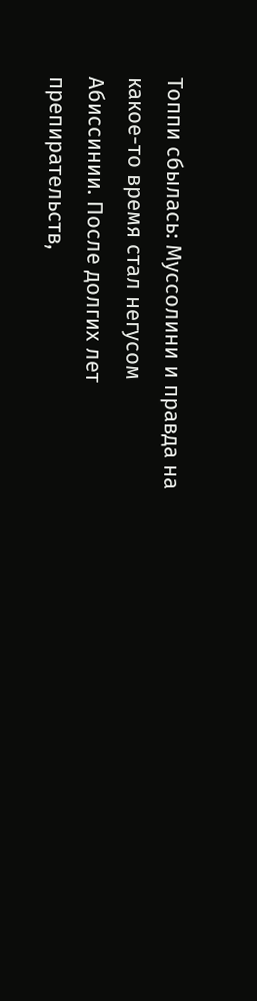Топпи сбылась: Муссолини и правда на какое-то время стал негусом Абиссинии. После долгих лет препирательств,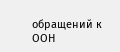обращений к ООН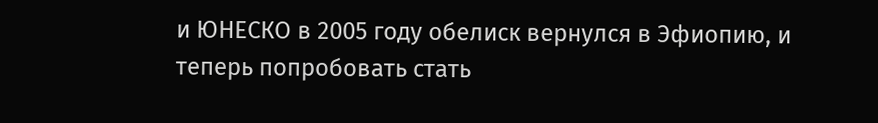и ЮНЕСКО в 2005 году обелиск вернулся в Эфиопию, и теперь попробовать стать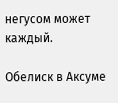негусом может каждый.

Обелиск в Аксуме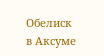Обелиск в Аксуме